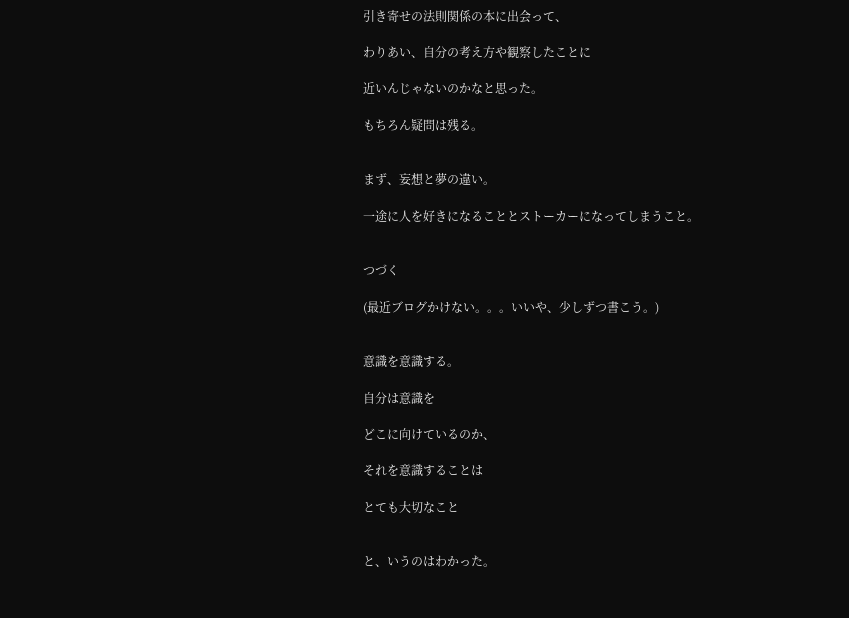引き寄せの法則関係の本に出会って、

わりあい、自分の考え方や観察したことに

近いんじゃないのかなと思った。

もちろん疑問は残る。


まず、妄想と夢の違い。

一途に人を好きになることとストーカーになってしまうこと。


つづく

(最近ブログかけない。。。いいや、少しずつ書こう。)


意識を意識する。

自分は意識を

どこに向けているのか、

それを意識することは

とても大切なこと


と、いうのはわかった。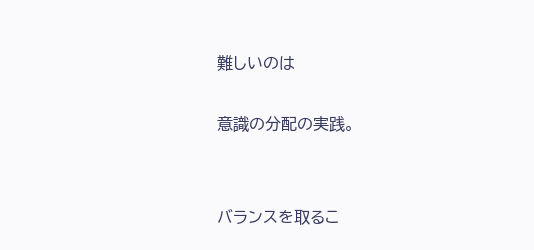難しいのは

意識の分配の実践。


バランスを取るこ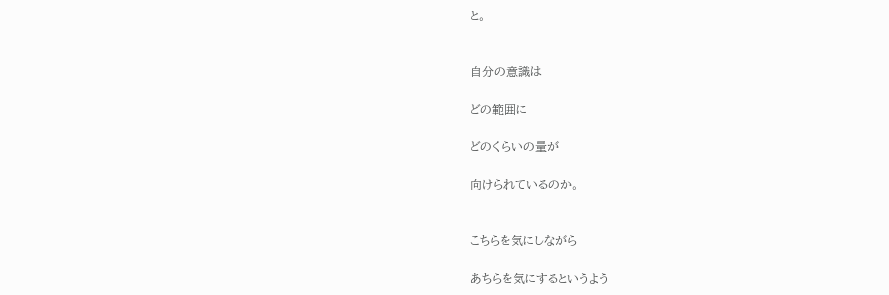と。


自分の意識は

どの範囲に

どのくらいの量が

向けられているのか。


こちらを気にしながら

あちらを気にするというよう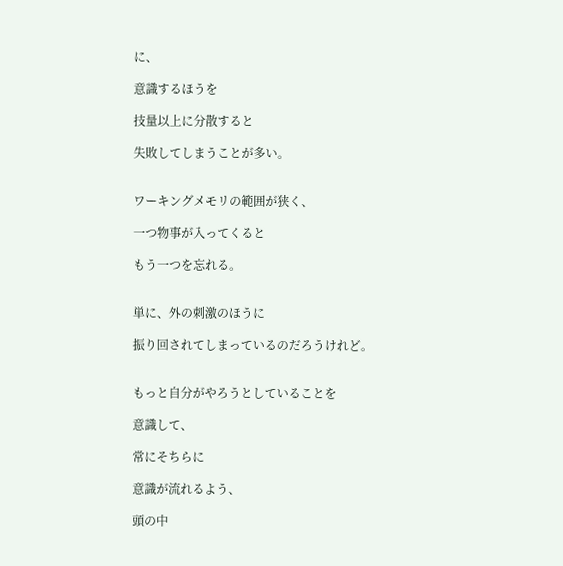に、

意識するほうを

技量以上に分散すると

失敗してしまうことが多い。


ワーキングメモリの範囲が狭く、

一つ物事が入ってくると

もう一つを忘れる。


単に、外の刺激のほうに

振り回されてしまっているのだろうけれど。


もっと自分がやろうとしていることを

意識して、

常にそちらに

意識が流れるよう、

頭の中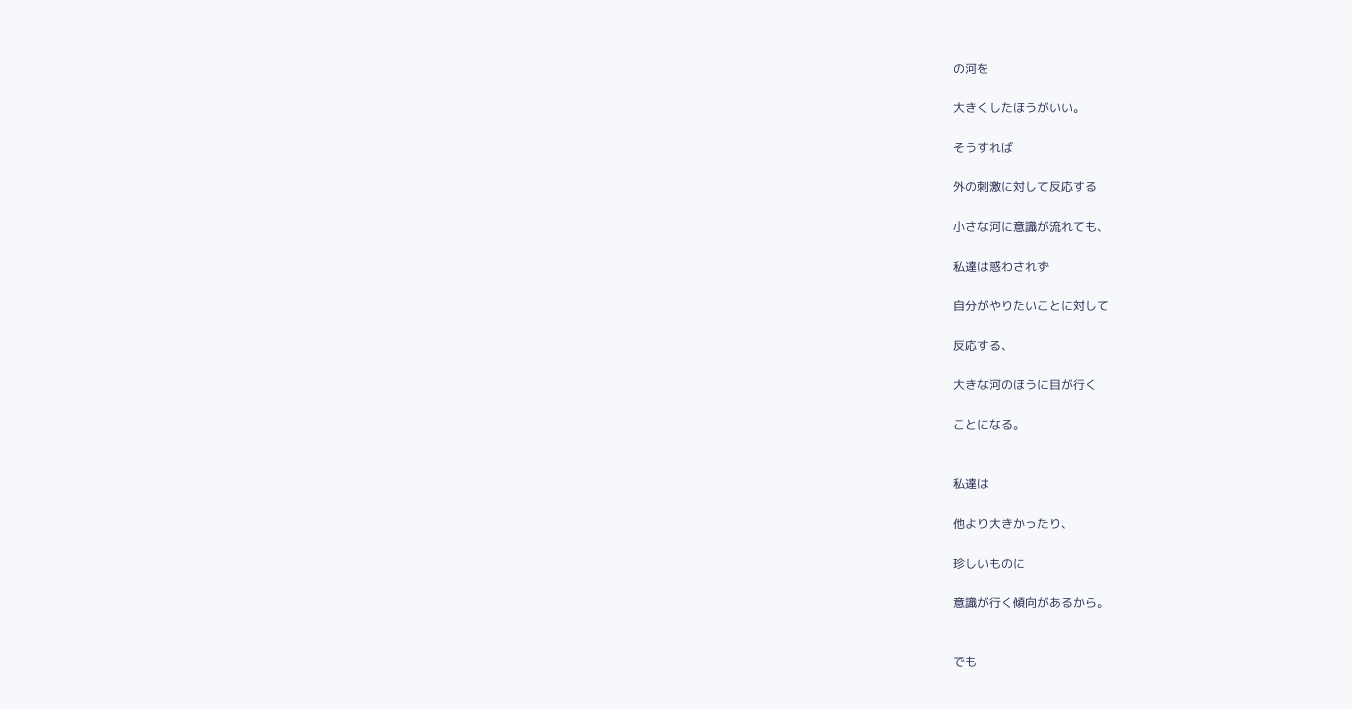の河を

大きくしたほうがいい。

そうすれば

外の刺激に対して反応する

小さな河に意識が流れても、

私達は惑わされず

自分がやりたいことに対して

反応する、

大きな河のほうに目が行く

ことになる。


私達は

他より大きかったり、

珍しいものに

意識が行く傾向があるから。


でも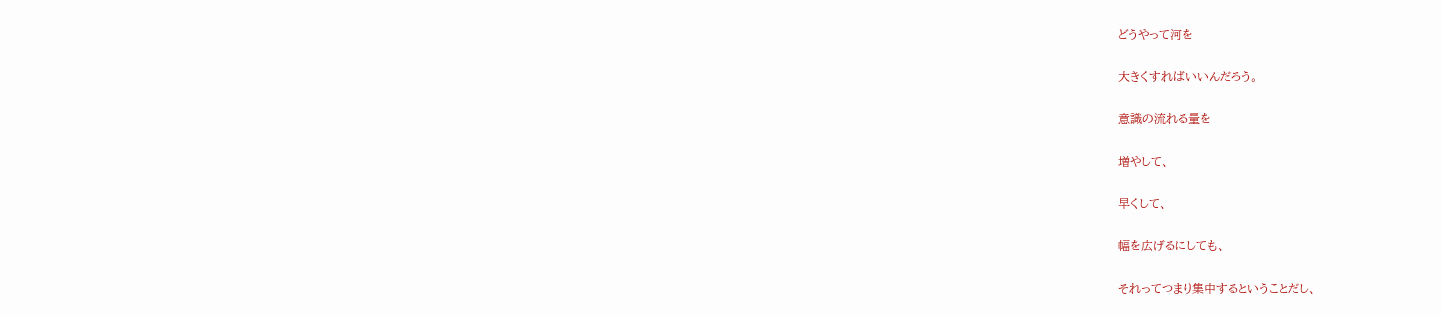どうやって河を

大きくすればいいんだろう。

意識の流れる量を

増やして、

早くして、

幅を広げるにしても、

それってつまり集中するということだし、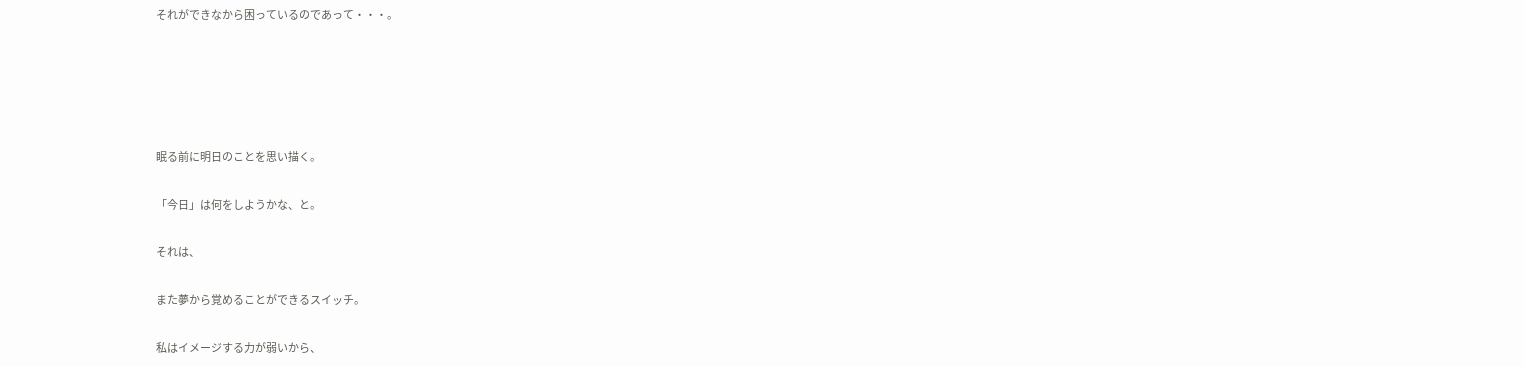それができなから困っているのであって・・・。





眠る前に明日のことを思い描く。

「今日」は何をしようかな、と。

それは、

また夢から覚めることができるスイッチ。

私はイメージする力が弱いから、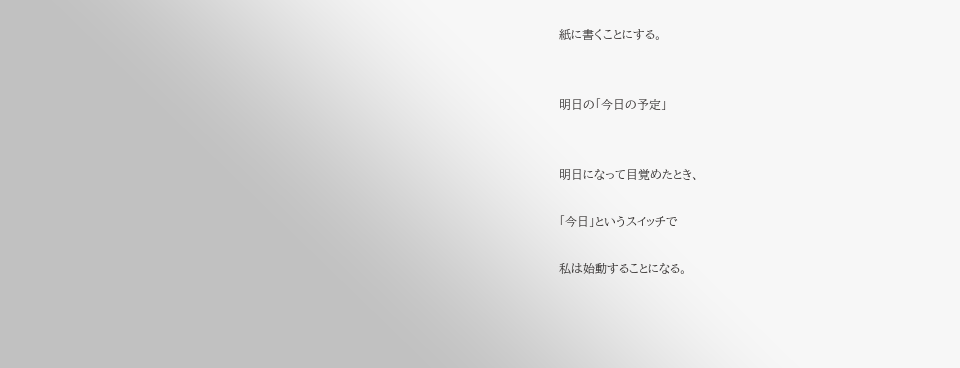紙に書くことにする。


明日の「今日の予定」


明日になって目覚めたとき、

「今日」というスイッチで

私は始動することになる。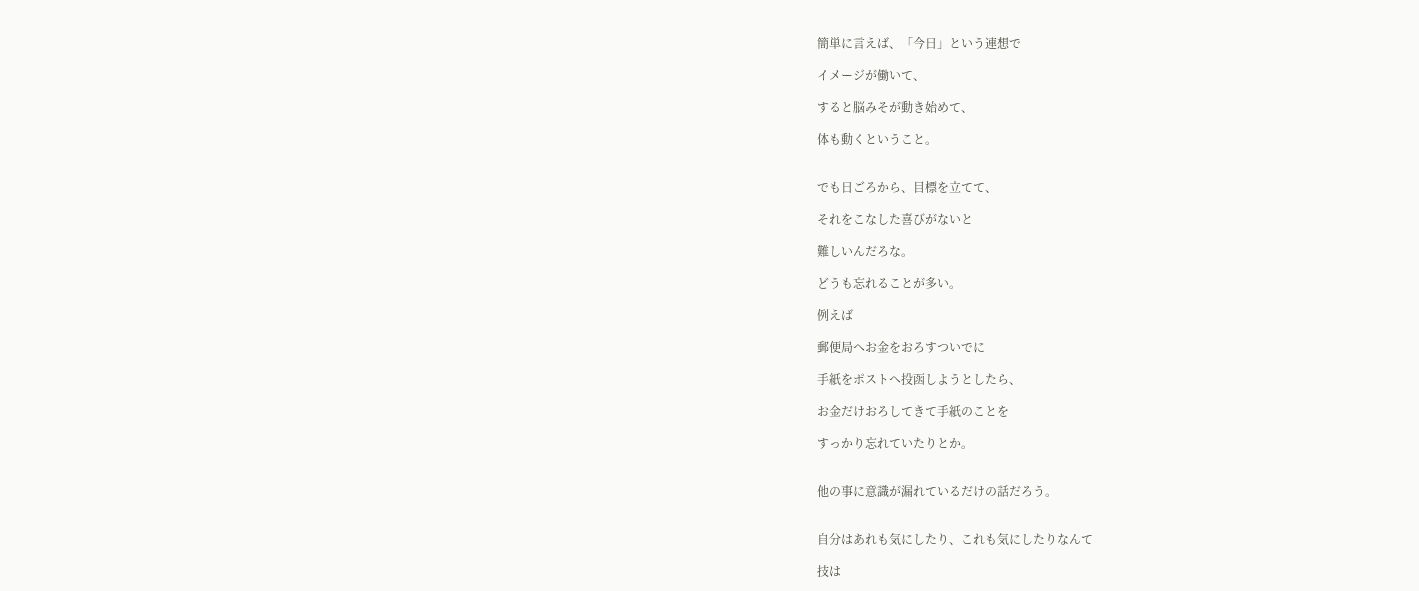簡単に言えば、「今日」という連想で

イメージが働いて、

すると脳みそが動き始めて、

体も動くということ。


でも日ごろから、目標を立てて、

それをこなした喜びがないと

難しいんだろな。

どうも忘れることが多い。

例えば

郵便局へお金をおろすついでに

手紙をポストへ投函しようとしたら、

お金だけおろしてきて手紙のことを

すっかり忘れていたりとか。


他の事に意識が漏れているだけの話だろう。


自分はあれも気にしたり、これも気にしたりなんて

技は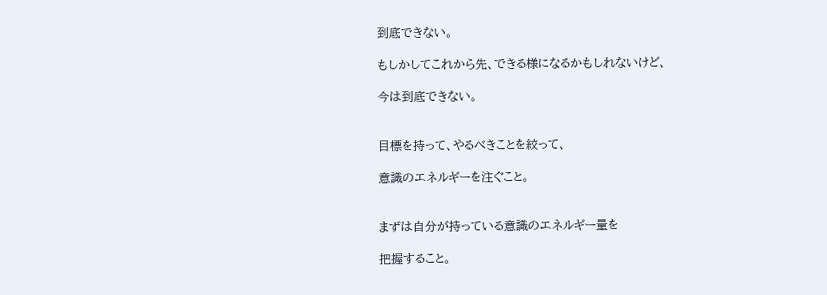到底できない。

もしかしてこれから先、できる様になるかもしれないけど、

今は到底できない。


目標を持って、やるべきことを絞って、

意識のエネルギーを注ぐこと。


まずは自分が持っている意識のエネルギー量を

把握すること。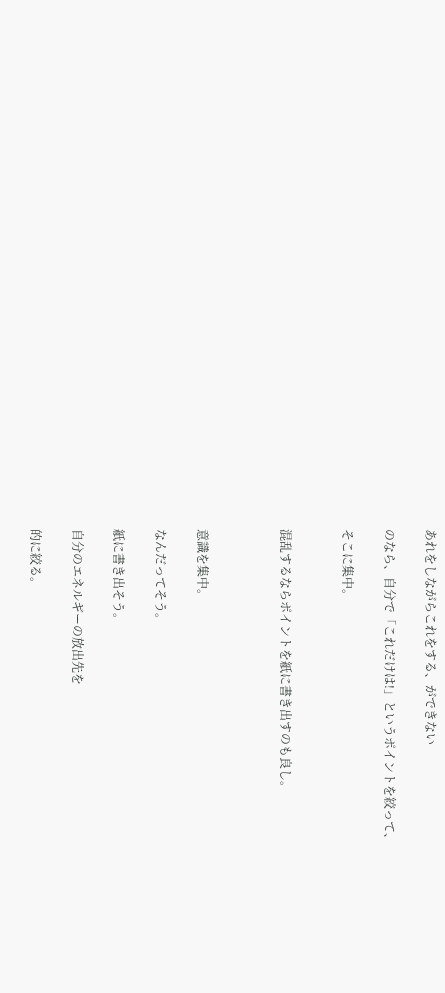あれをしながらこれをする、ができない

のなら、自分で「これだけは!」というポイントを絞って、

そこに集中。


混乱するならポイントを紙に書き出すのも良し。



意識を集中。

なんだってそう。

紙に書き出そう。

自分のエネルギーの放出先を

的に絞る。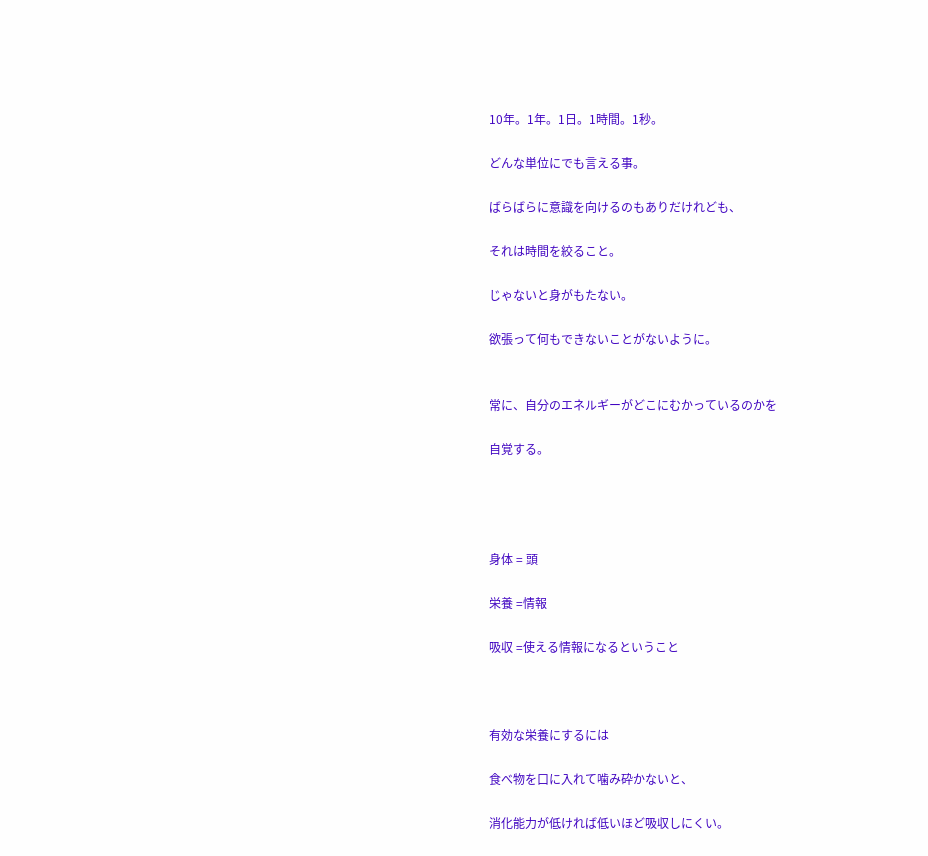10年。1年。1日。1時間。1秒。

どんな単位にでも言える事。

ばらばらに意識を向けるのもありだけれども、

それは時間を絞ること。

じゃないと身がもたない。

欲張って何もできないことがないように。


常に、自分のエネルギーがどこにむかっているのかを

自覚する。




身体 = 頭

栄養 =情報

吸収 =使える情報になるということ



有効な栄養にするには

食べ物を口に入れて噛み砕かないと、

消化能力が低ければ低いほど吸収しにくい。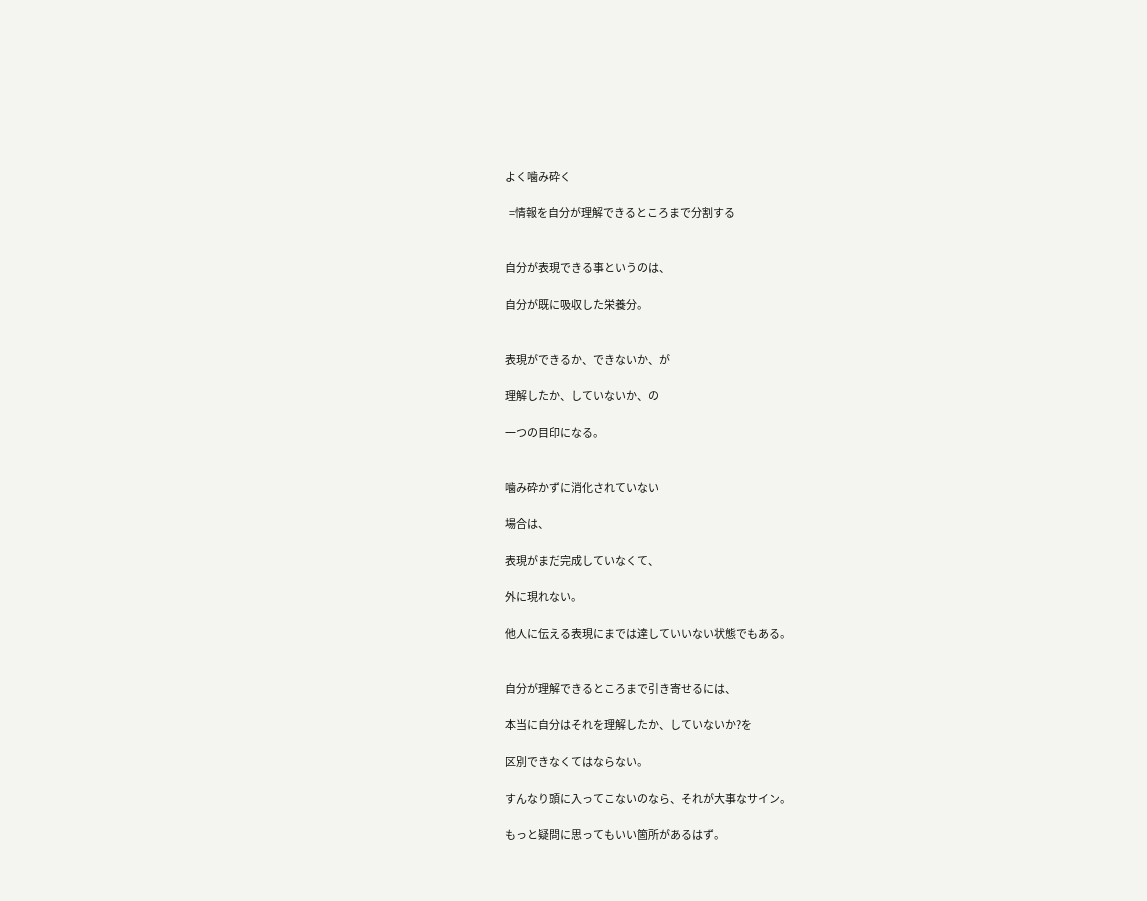よく噛み砕く

  =情報を自分が理解できるところまで分割する


自分が表現できる事というのは、

自分が既に吸収した栄養分。


表現ができるか、できないか、が

理解したか、していないか、の

一つの目印になる。


噛み砕かずに消化されていない

場合は、

表現がまだ完成していなくて、

外に現れない。

他人に伝える表現にまでは達していいない状態でもある。


自分が理解できるところまで引き寄せるには、

本当に自分はそれを理解したか、していないか?を

区別できなくてはならない。

すんなり頭に入ってこないのなら、それが大事なサイン。

もっと疑問に思ってもいい箇所があるはず。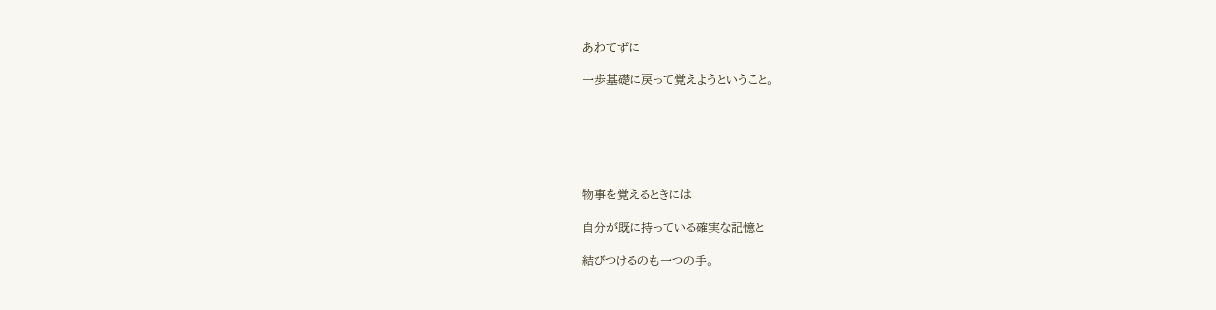あわてずに

一歩基礎に戻って覚えようということ。






物事を覚えるときには

自分が既に持っている確実な記憶と

結びつけるのも一つの手。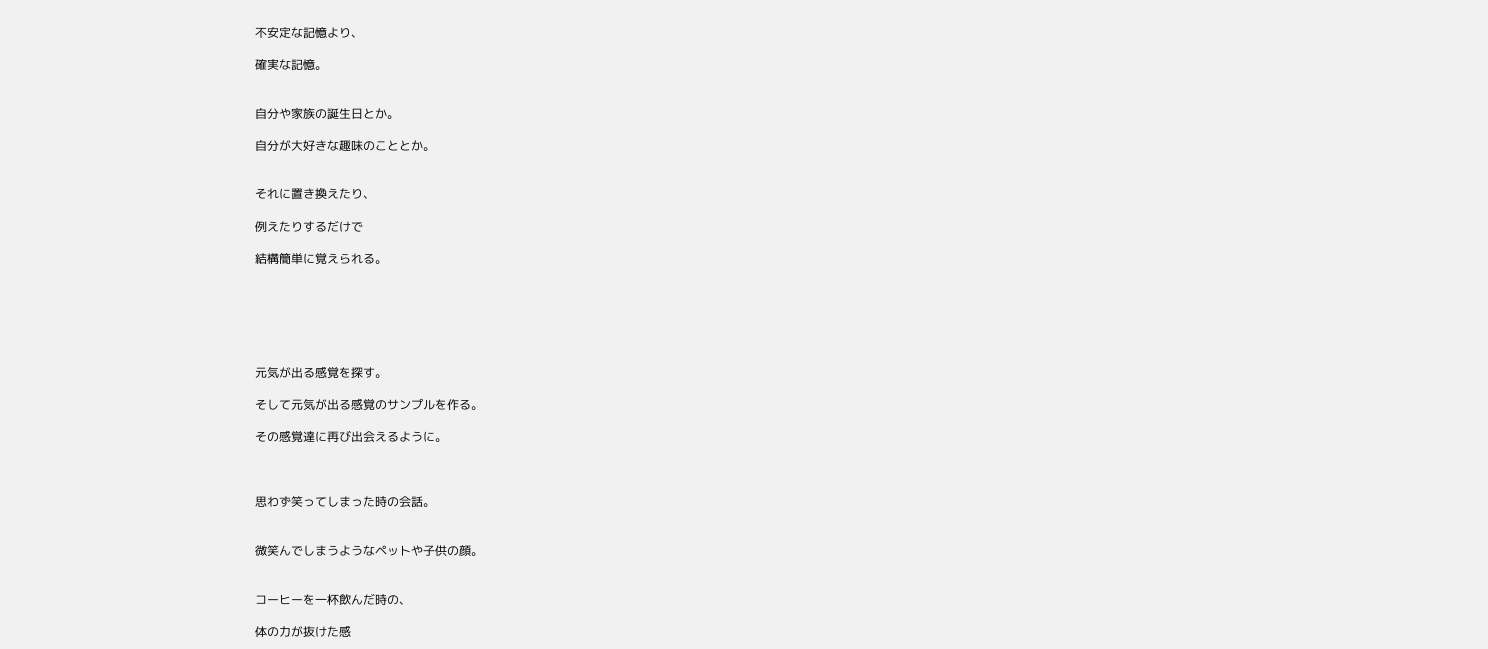不安定な記憶より、

確実な記憶。


自分や家族の誕生日とか。

自分が大好きな趣味のこととか。


それに置き換えたり、

例えたりするだけで

結構簡単に覚えられる。






元気が出る感覚を探す。

そして元気が出る感覚のサンプルを作る。

その感覚達に再び出会えるように。



思わず笑ってしまった時の会話。


微笑んでしまうようなペットや子供の顔。


コーヒーを一杯飲んだ時の、

体の力が抜けた感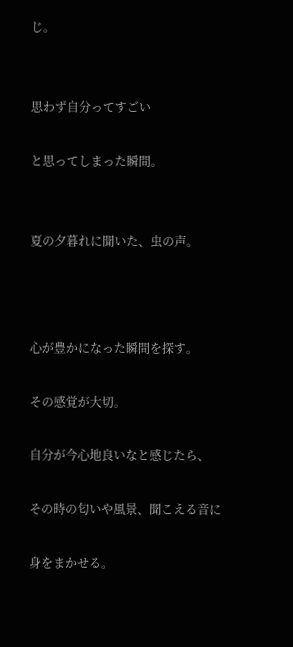じ。


思わず自分ってすごい

と思ってしまった瞬間。


夏の夕暮れに聞いた、虫の声。



心が豊かになった瞬間を探す。

その感覚が大切。

自分が今心地良いなと感じたら、

その時の匂いや風景、聞こえる音に

身をまかせる。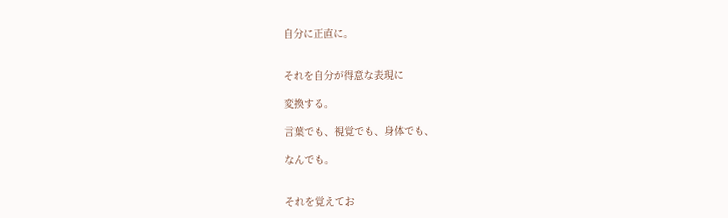自分に正直に。


それを自分が得意な表現に

変換する。

言葉でも、視覚でも、身体でも、

なんでも。


それを覚えてお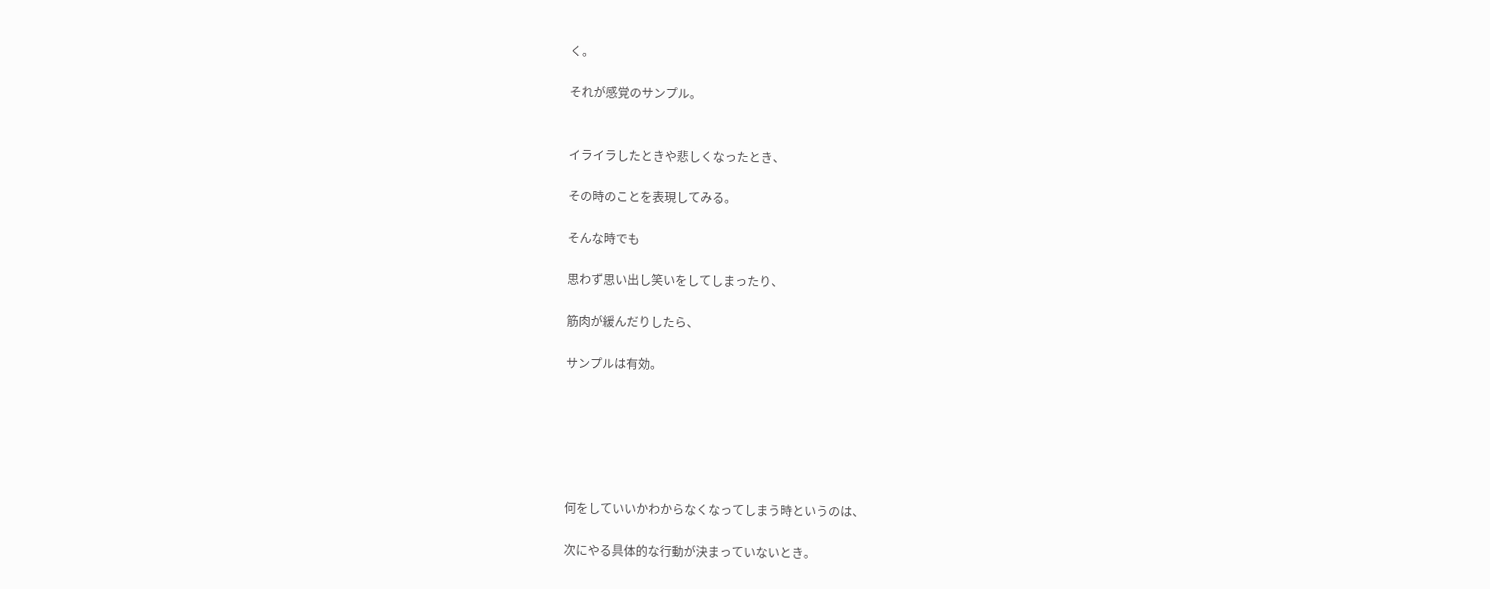く。

それが感覚のサンプル。


イライラしたときや悲しくなったとき、

その時のことを表現してみる。

そんな時でも

思わず思い出し笑いをしてしまったり、

筋肉が緩んだりしたら、

サンプルは有効。






何をしていいかわからなくなってしまう時というのは、

次にやる具体的な行動が決まっていないとき。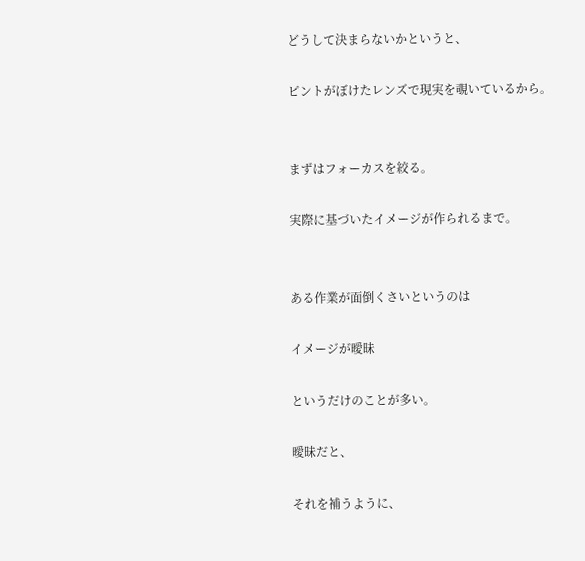どうして決まらないかというと、

ピントがぼけたレンズで現実を覗いているから。


まずはフォーカスを絞る。

実際に基づいたイメージが作られるまで。


ある作業が面倒くさいというのは

イメージが曖昧

というだけのことが多い。

曖昧だと、

それを補うように、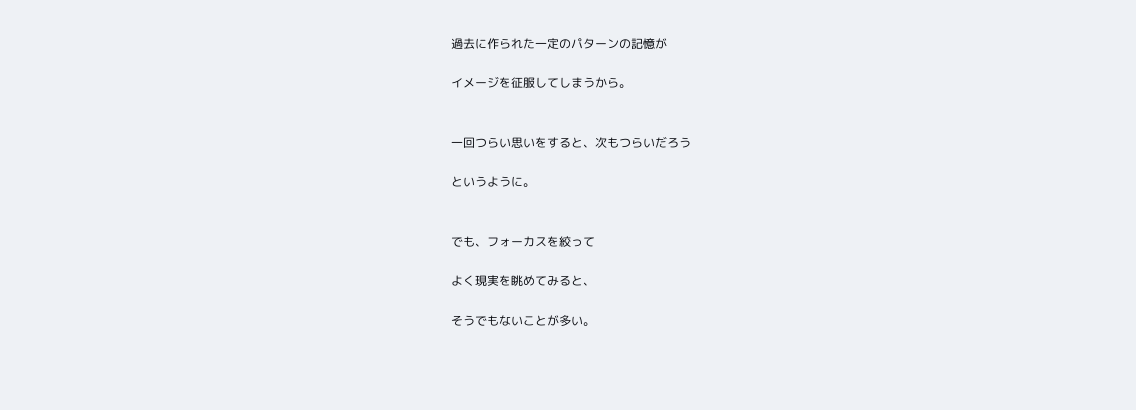過去に作られた一定のパターンの記憶が

イメージを征服してしまうから。


一回つらい思いをすると、次もつらいだろう

というように。


でも、フォーカスを絞って

よく現実を眺めてみると、

そうでもないことが多い。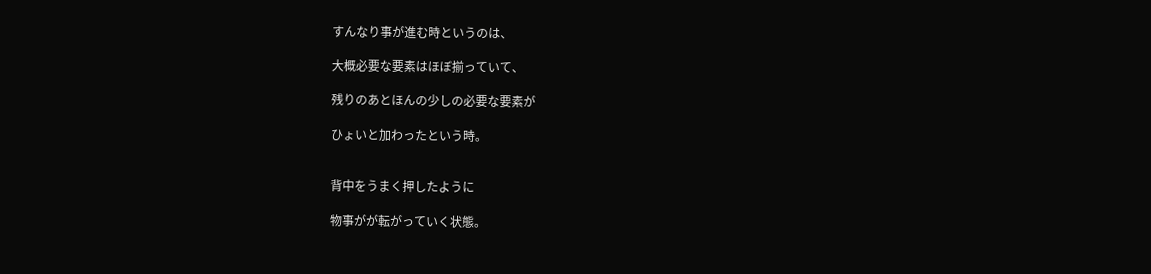すんなり事が進む時というのは、

大概必要な要素はほぼ揃っていて、

残りのあとほんの少しの必要な要素が

ひょいと加わったという時。


背中をうまく押したように

物事がが転がっていく状態。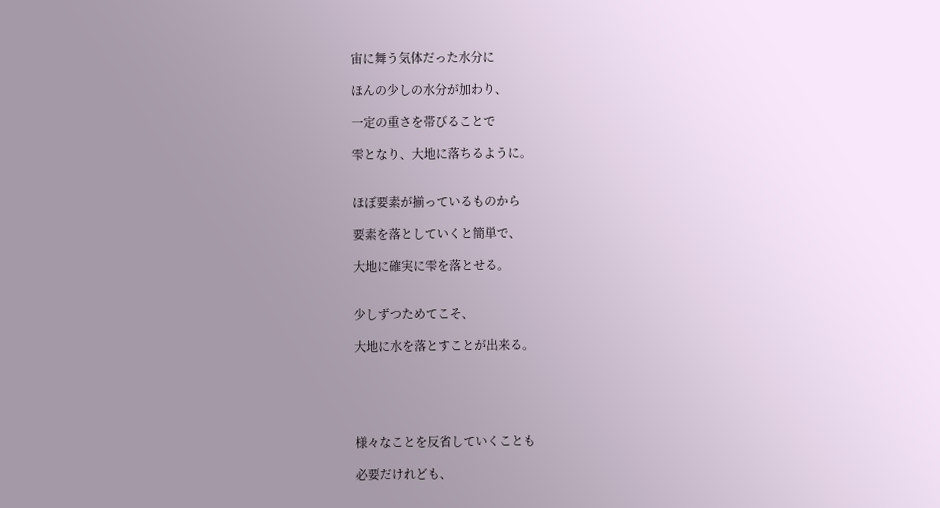宙に舞う気体だった水分に

ほんの少しの水分が加わり、

一定の重さを帯びることで

雫となり、大地に落ちるように。


ほぼ要素が揃っているものから

要素を落としていくと簡単で、

大地に確実に雫を落とせる。


少しずつためてこそ、

大地に水を落とすことが出来る。





様々なことを反省していくことも

必要だけれども、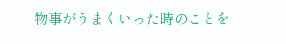物事がうまくいった時のことを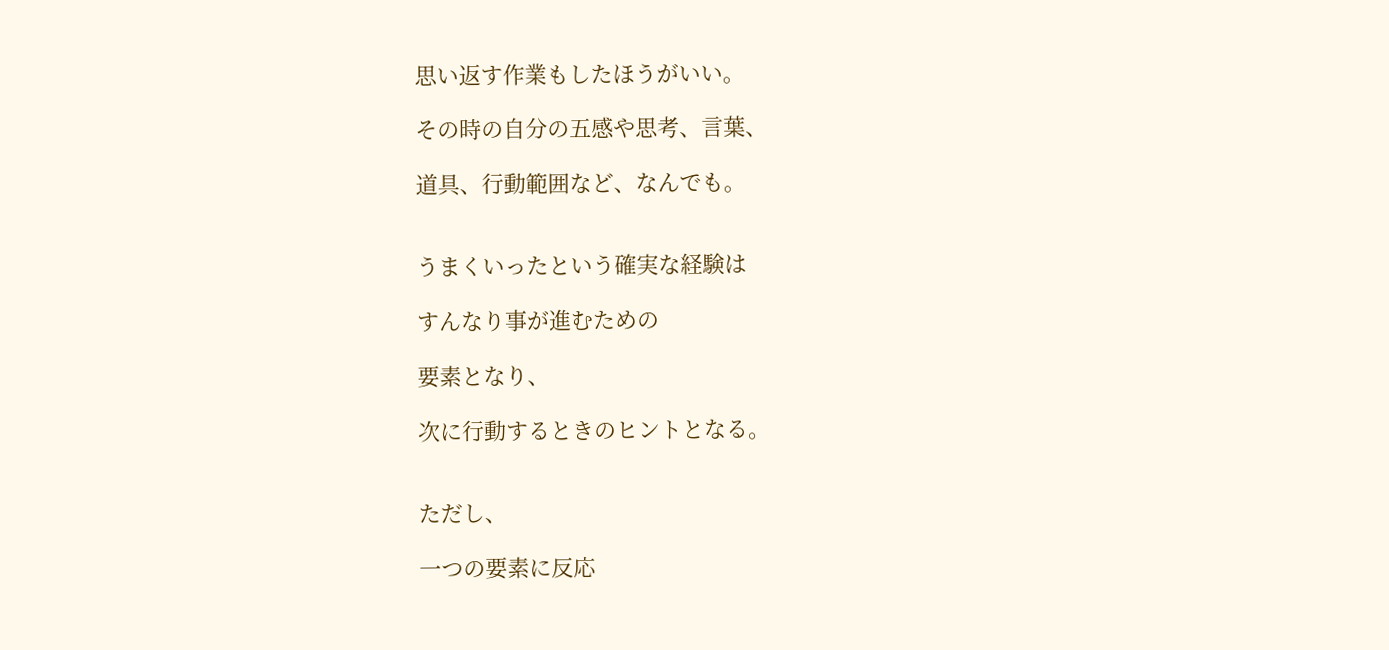思い返す作業もしたほうがいい。

その時の自分の五感や思考、言葉、

道具、行動範囲など、なんでも。


うまくいったという確実な経験は

すんなり事が進むための

要素となり、

次に行動するときのヒントとなる。


ただし、

一つの要素に反応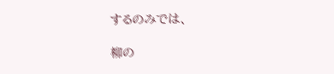するのみでは、

柳の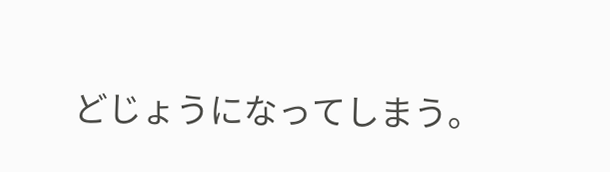どじょうになってしまう。